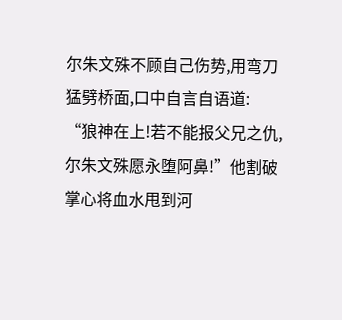尔朱文殊不顾自己伤势,用弯刀猛劈桥面,口中自言自语道:
“狼神在上!若不能报父兄之仇,尔朱文殊愿永堕阿鼻!”他割破掌心将血水甩到河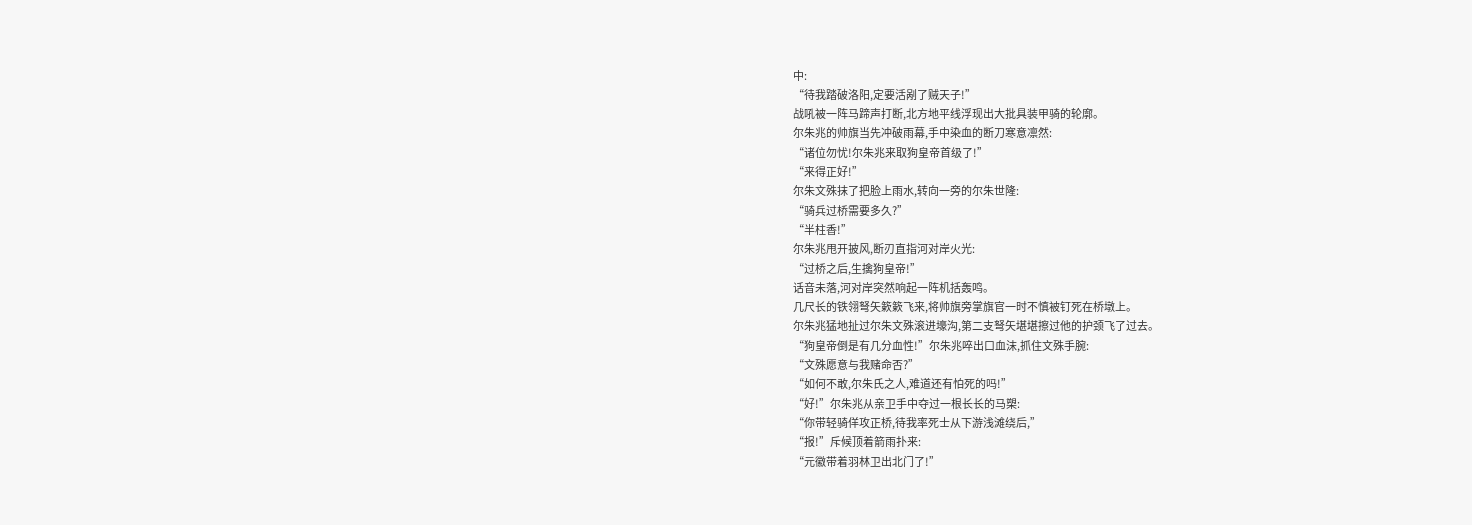中:
“待我踏破洛阳,定要活剐了贼天子!”
战吼被一阵马蹄声打断,北方地平线浮现出大批具装甲骑的轮廓。
尔朱兆的帅旗当先冲破雨幕,手中染血的断刀寒意凛然:
“诸位勿忧!尔朱兆来取狗皇帝首级了!”
“来得正好!”
尔朱文殊抹了把脸上雨水,转向一旁的尔朱世隆:
“骑兵过桥需要多久?”
“半柱香!”
尔朱兆甩开披风,断刃直指河对岸火光:
“过桥之后,生擒狗皇帝!”
话音未落,河对岸突然响起一阵机括轰鸣。
几尺长的铁翎弩矢簌簌飞来,将帅旗旁掌旗官一时不慎被钉死在桥墩上。
尔朱兆猛地扯过尔朱文殊滚进壕沟,第二支弩矢堪堪擦过他的护颈飞了过去。
“狗皇帝倒是有几分血性!”尔朱兆啐出口血沫,抓住文殊手腕:
“文殊愿意与我赌命否?”
“如何不敢,尔朱氏之人,难道还有怕死的吗!”
“好!”尔朱兆从亲卫手中夺过一根长长的马槊:
“你带轻骑佯攻正桥,待我率死士从下游浅滩绕后,”
“报!”斥候顶着箭雨扑来:
“元徽带着羽林卫出北门了!”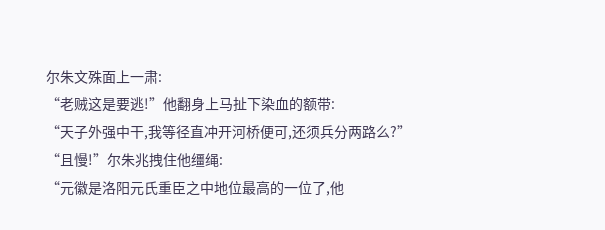尔朱文殊面上一肃:
“老贼这是要逃!”他翻身上马扯下染血的额带:
“天子外强中干,我等径直冲开河桥便可,还须兵分两路么?”
“且慢!”尔朱兆拽住他缰绳:
“元徽是洛阳元氏重臣之中地位最高的一位了,他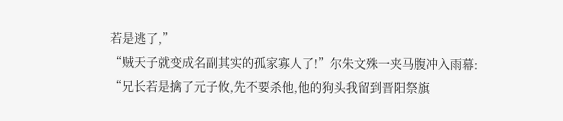若是逃了,”
“贼天子就变成名副其实的孤家寡人了!”尔朱文殊一夹马腹冲入雨幕:
“兄长若是擒了元子攸,先不要杀他,他的狗头我留到晋阳祭旗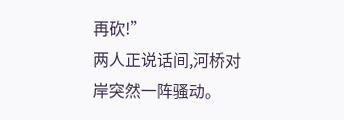再砍!”
两人正说话间,河桥对岸突然一阵骚动。